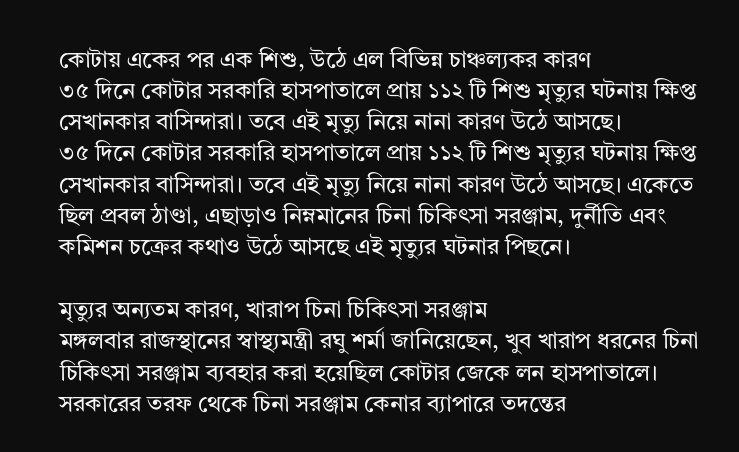কোটায় একের পর এক শিশু, উঠে এল বিভিন্ন চাঞ্চল্যকর কারণ
৩৫ দিনে কোটার সরকারি হাসপাতালে প্রায় ১১২ টি শিশু মৃত্যুর ঘটনায় ক্ষিপ্ত সেখানকার বাসিন্দারা। তবে এই মৃত্যু নিয়ে নানা কারণ উঠে আসছে।
৩৫ দিনে কোটার সরকারি হাসপাতালে প্রায় ১১২ টি শিশু মৃত্যুর ঘটনায় ক্ষিপ্ত সেখানকার বাসিন্দারা। তবে এই মৃত্যু নিয়ে নানা কারণ উঠে আসছে। একেতে ছিল প্রবল ঠাণ্ডা, এছাড়াও নিম্নমানের চিনা চিকিৎসা সরঞ্জাম, দুর্নীতি এবং কমিশন চক্রের কথাও উঠে আসছে এই মৃত্যুর ঘটনার পিছনে।

মৃত্যুর অন্যতম কারণ, খারাপ চিনা চিকিৎসা সরঞ্জাম
মঙ্গলবার রাজস্থানের স্বাস্থ্যমন্ত্রী রঘু শর্মা জানিয়েছেন, খুব খারাপ ধরনের চিনা চিকিৎসা সরঞ্জাম ব্যবহার করা হয়েছিল কোটার জেকে লন হাসপাতালে। সরকারের তরফ থেকে চিনা সরঞ্জাম কেনার ব্যাপারে তদন্তের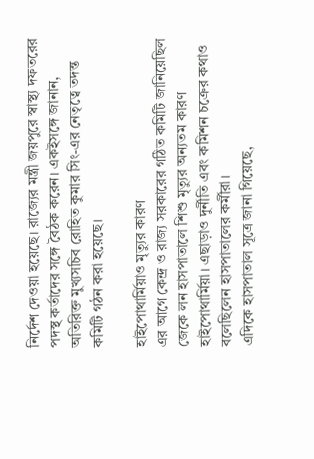নির্দেশ দেওয়া হয়েছে। রাজ্যের মন্ত্রী জয়পুরে স্বাস্থ্য দফতরের পদস্থ কর্তাদের সঙ্গে বৈঠক করেন। একইসঙ্গে জানান, অতিরিক্ত মুখ্যসচিব রোহিত কুমার সিং-এর নেতৃত্বে তদন্ত কমিটি গঠন করা হয়েছে।

হাইপোথার্মিয়াও মৃত্যুর কারণ
এর আগে কেন্দ্র ও রাজ্য সরকারের গঠিত কমিটি জানিয়েছিল জেকে লন হাসপাতালে শিশু মৃত্যুর অন্যতম কারণ হাইপোথার্মিয়া। এছাড়াও দুর্নীতি এবং কমিশন চক্রের কথাও বলেছিলেন হাসপাতালের কর্মীরা।
এদিকে হাসপাতাল সূত্রে জানা গিয়েছে,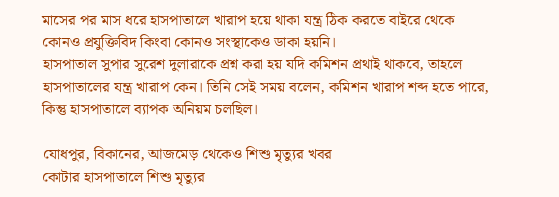মাসের পর মাস ধরে হাসপাতালে খারাপ হয়ে থাকা যন্ত্র ঠিক করতে বাইরে থেকে কোনও প্রযুক্তিবিদ কিংবা কোনও সংস্থাকেও ডাকা হয়নি।
হাসপাতাল সুপার সুরেশ দুলারাকে প্রশ্ন করা হয় যদি কমিশন প্রথাই থাকবে, তাহলে হাসপাতালের যন্ত্র খারাপ কেন। তিনি সেই সময় বলেন, কমিশন খারাপ শব্দ হতে পারে, কিন্তু হাসপাতালে ব্যাপক অনিয়ম চলছিল।

যোধপুর, বিকানের, আজমেড় থেকেও শিশু মৃত্যুর খবর
কোটার হাসপাতালে শিশু মৃত্যুর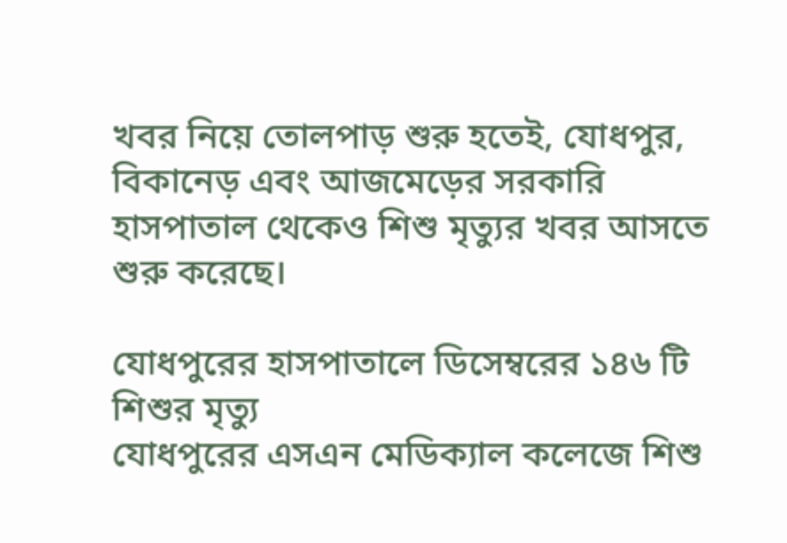খবর নিয়ে তোলপাড় শুরু হতেই, যোধপুর, বিকানেড় এবং আজমেড়ের সরকারি হাসপাতাল থেকেও শিশু মৃত্যুর খবর আসতে শুরু করেছে।

যোধপুরের হাসপাতালে ডিসেম্বরের ১৪৬ টি শিশুর মৃত্যু
যোধপুরের এসএন মেডিক্যাল কলেজে শিশু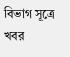বিভাগ সূত্রে খবর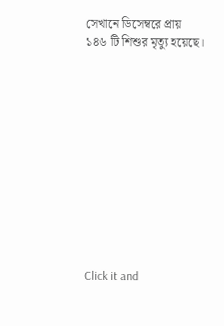সেখানে ডিসেম্বরে প্রায় ১৪৬ টি শিশুর মৃত্যু হয়েছে।












Click it and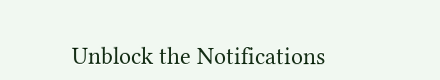Unblock the Notifications